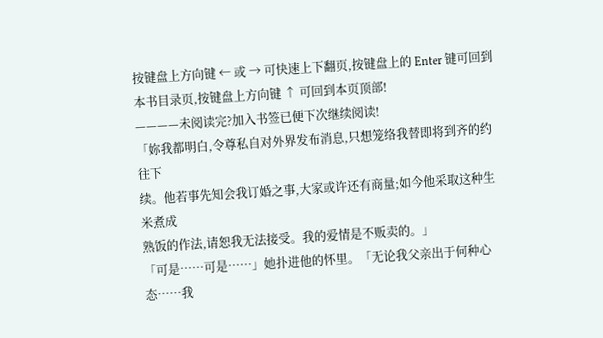按键盘上方向键 ← 或 → 可快速上下翻页,按键盘上的 Enter 键可回到本书目录页,按键盘上方向键 ↑ 可回到本页顶部!
————未阅读完?加入书签已便下次继续阅读!
「妳我都明白,令尊私自对外界发布消息,只想笼络我替即将到齐的约往下
续。他若事先知会我订婚之事,大家或许还有商量;如今他采取这种生米煮成
熟饭的作法,请恕我无法接受。我的爱情是不贩卖的。」
「可是……可是……」她扑进他的怀里。「无论我父亲出于何种心态……我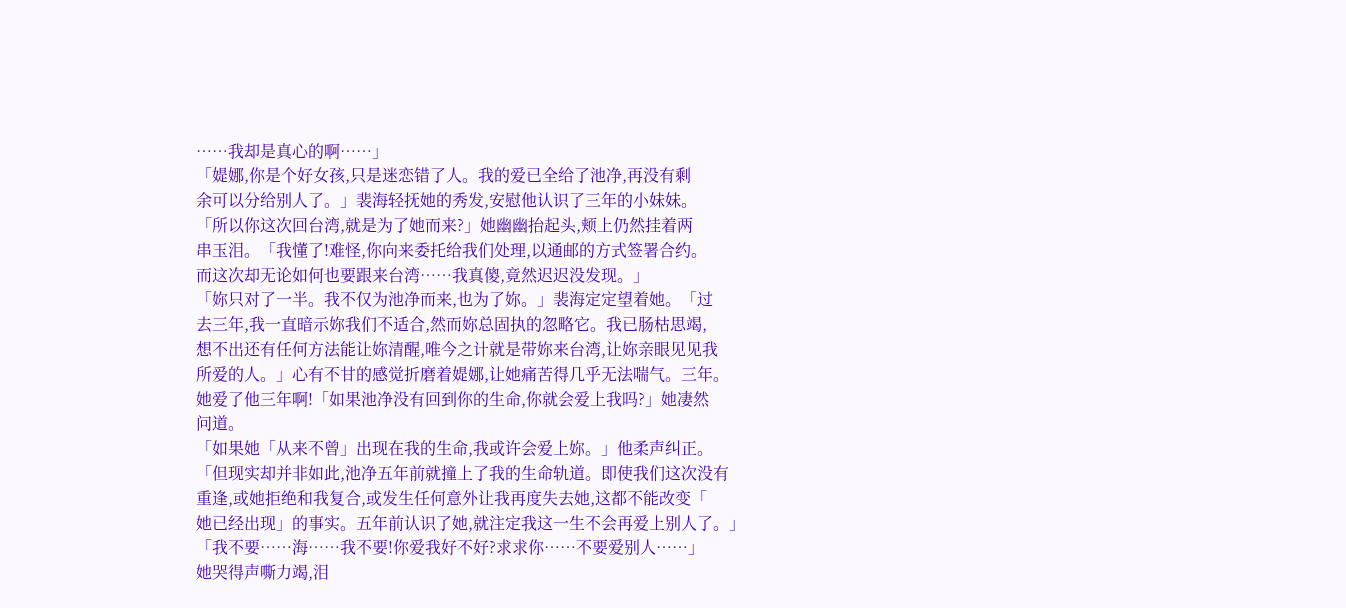……我却是真心的啊……」
「媞娜,你是个好女孩,只是迷恋错了人。我的爱已全给了池净,再没有剩
余可以分给别人了。」裴海轻抚她的秀发,安慰他认识了三年的小妹妹。
「所以你这次回台湾,就是为了她而来?」她幽幽抬起头,颊上仍然挂着两
串玉泪。「我懂了!难怪,你向来委托给我们处理,以通邮的方式签署合约。
而这次却无论如何也要跟来台湾……我真傻,竟然迟迟没发现。」
「妳只对了一半。我不仅为池净而来,也为了妳。」裴海定定望着她。「过
去三年,我一直暗示妳我们不适合,然而妳总固执的忽略它。我已肠枯思竭,
想不出还有任何方法能让妳清醒,唯今之计就是带妳来台湾,让妳亲眼见见我
所爱的人。」心有不甘的感觉折磨着媞娜,让她痛苦得几乎无法喘气。三年。
她爱了他三年啊!「如果池净没有回到你的生命,你就会爱上我吗?」她凄然
问道。
「如果她「从来不曾」出现在我的生命,我或许会爱上妳。」他柔声纠正。
「但现实却并非如此,池净五年前就撞上了我的生命轨道。即使我们这次没有
重逢,或她拒绝和我复合,或发生任何意外让我再度失去她,这都不能改变「
她已经出现」的事实。五年前认识了她,就注定我这一生不会再爱上别人了。」
「我不要……海……我不要!你爱我好不好?求求你……不要爱别人……」
她哭得声嘶力竭,泪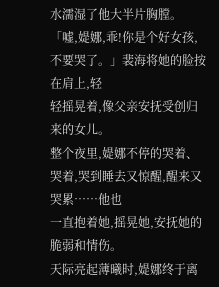水濡湿了他大半片胸膛。
「嘘,媞娜,乖!你是个好女孩,不要哭了。」裴海将她的脸按在肩上,轻
轻摇晃着,像父亲安抚受创归来的女儿。
整个夜里,媞娜不停的哭着、哭着,哭到睡去又惊醒,醒来又哭累……他也
一直抱着她,摇晃她,安抚她的脆弱和情伤。
天际亮起薄曦时,媞娜终于离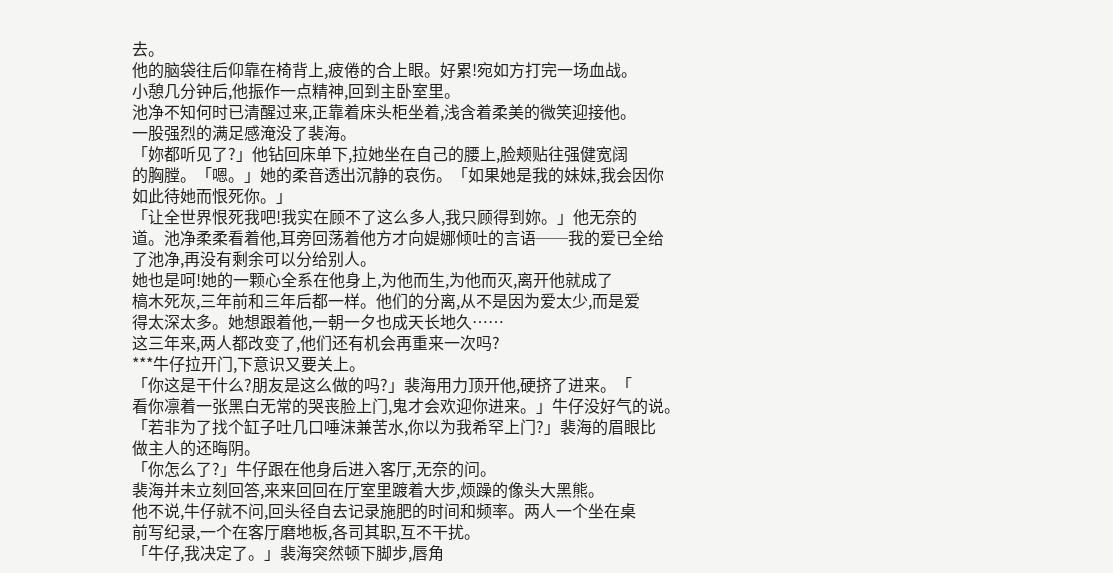去。
他的脑袋往后仰靠在椅背上,疲倦的合上眼。好累!宛如方打完一场血战。
小憩几分钟后,他振作一点精神,回到主卧室里。
池净不知何时已清醒过来,正靠着床头柜坐着,浅含着柔美的微笑迎接他。
一股强烈的满足感淹没了裴海。
「妳都听见了?」他钻回床单下,拉她坐在自己的腰上,脸颊贴往强健宽阔
的胸膛。「嗯。」她的柔音透出沉静的哀伤。「如果她是我的妹妹,我会因你
如此待她而恨死你。」
「让全世界恨死我吧!我实在顾不了这么多人,我只顾得到妳。」他无奈的
道。池净柔柔看着他,耳旁回荡着他方才向媞娜倾吐的言语──我的爱已全给
了池净,再没有剩余可以分给别人。
她也是呵!她的一颗心全系在他身上,为他而生,为他而灭,离开他就成了
槁木死灰,三年前和三年后都一样。他们的分离,从不是因为爱太少,而是爱
得太深太多。她想跟着他,一朝一夕也成天长地久……
这三年来,两人都改变了,他们还有机会再重来一次吗?
***牛仔拉开门,下意识又要关上。
「你这是干什么?朋友是这么做的吗?」裴海用力顶开他,硬挤了进来。「
看你凛着一张黑白无常的哭丧脸上门,鬼才会欢迎你进来。」牛仔没好气的说。
「若非为了找个缸子吐几口唾沫兼苦水,你以为我希罕上门?」裴海的眉眼比
做主人的还晦阴。
「你怎么了?」牛仔跟在他身后进入客厅,无奈的问。
裴海并未立刻回答,来来回回在厅室里踱着大步,烦躁的像头大黑熊。
他不说,牛仔就不问,回头径自去记录施肥的时间和频率。两人一个坐在桌
前写纪录,一个在客厅磨地板,各司其职,互不干扰。
「牛仔,我决定了。」裴海突然顿下脚步,唇角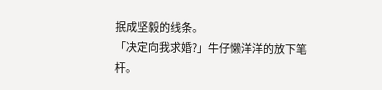抿成坚毅的线条。
「决定向我求婚?」牛仔懒洋洋的放下笔杆。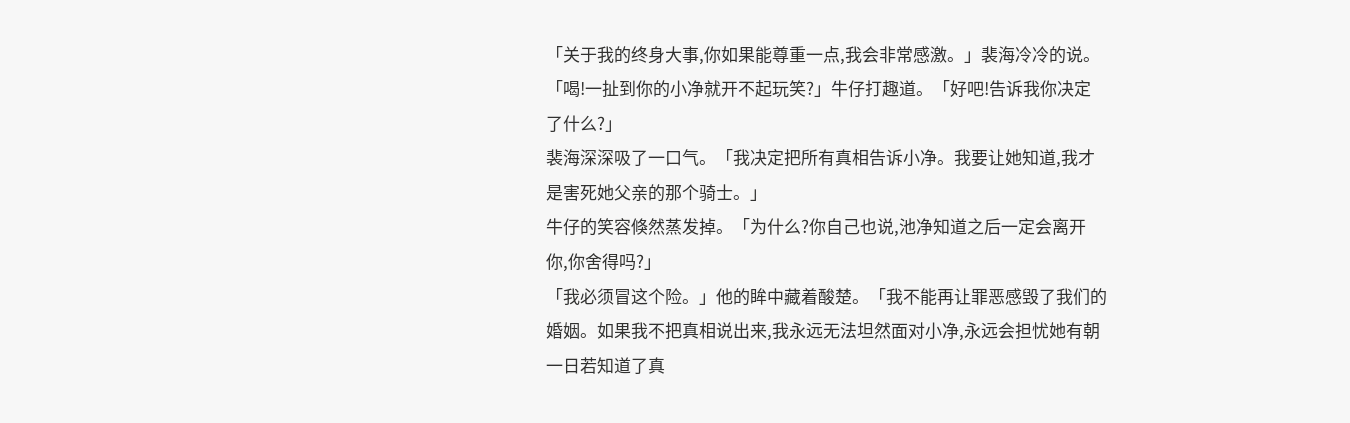「关于我的终身大事,你如果能尊重一点,我会非常感激。」裴海冷冷的说。
「喝!一扯到你的小净就开不起玩笑?」牛仔打趣道。「好吧!告诉我你决定
了什么?」
裴海深深吸了一口气。「我决定把所有真相告诉小净。我要让她知道,我才
是害死她父亲的那个骑士。」
牛仔的笑容倏然蒸发掉。「为什么?你自己也说,池净知道之后一定会离开
你,你舍得吗?」
「我必须冒这个险。」他的眸中藏着酸楚。「我不能再让罪恶感毁了我们的
婚姻。如果我不把真相说出来,我永远无法坦然面对小净,永远会担忧她有朝
一日若知道了真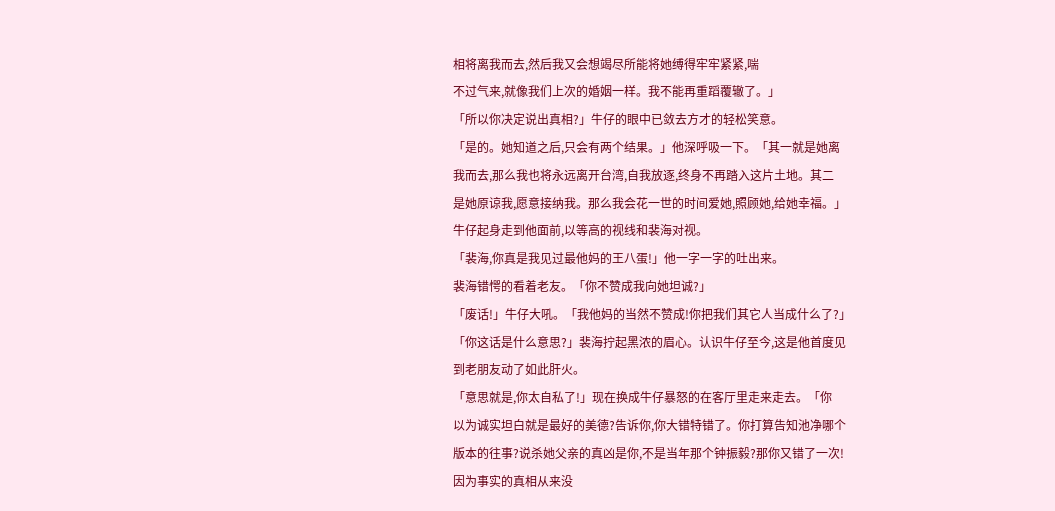相将离我而去,然后我又会想竭尽所能将她缚得牢牢紧紧,喘
不过气来,就像我们上次的婚姻一样。我不能再重蹈覆辙了。」
「所以你决定说出真相?」牛仔的眼中已敛去方才的轻松笑意。
「是的。她知道之后,只会有两个结果。」他深呼吸一下。「其一就是她离
我而去,那么我也将永远离开台湾,自我放逐,终身不再踏入这片土地。其二
是她原谅我,愿意接纳我。那么我会花一世的时间爱她,照顾她,给她幸福。」
牛仔起身走到他面前,以等高的视线和裴海对视。
「裴海,你真是我见过最他妈的王八蛋!」他一字一字的吐出来。
裴海错愕的看着老友。「你不赞成我向她坦诚?」
「废话!」牛仔大吼。「我他妈的当然不赞成!你把我们其它人当成什么了?」
「你这话是什么意思?」裴海拧起黑浓的眉心。认识牛仔至今,这是他首度见
到老朋友动了如此肝火。
「意思就是,你太自私了!」现在换成牛仔暴怒的在客厅里走来走去。「你
以为诚实坦白就是最好的美德?告诉你,你大错特错了。你打算告知池净哪个
版本的往事?说杀她父亲的真凶是你,不是当年那个钟振毅?那你又错了一次!
因为事实的真相从来没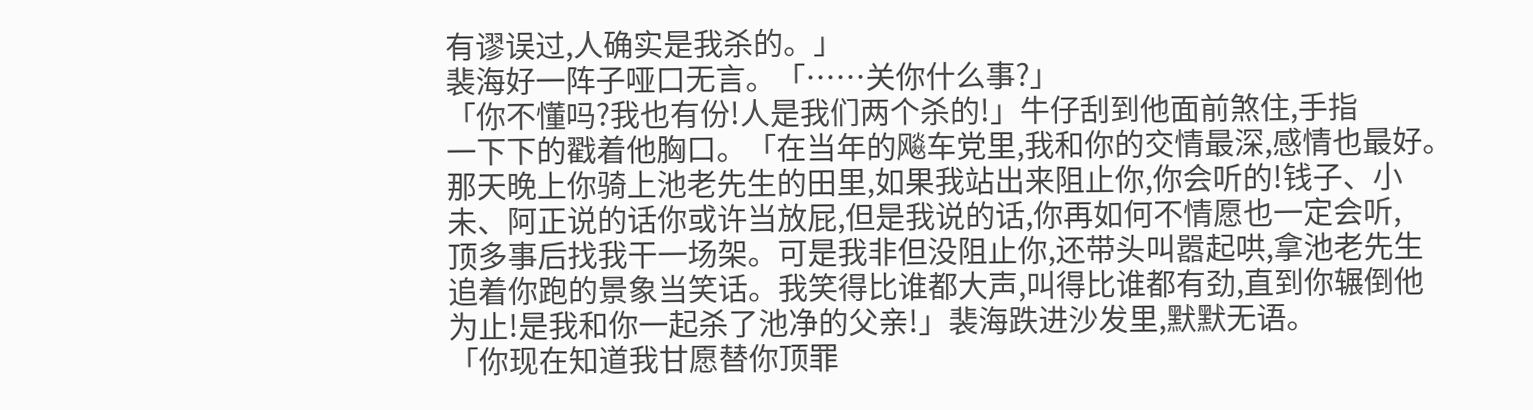有谬误过,人确实是我杀的。」
裴海好一阵子哑口无言。「……关你什么事?」
「你不懂吗?我也有份!人是我们两个杀的!」牛仔刮到他面前煞住,手指
一下下的戳着他胸口。「在当年的飚车党里,我和你的交情最深,感情也最好。
那天晚上你骑上池老先生的田里,如果我站出来阻止你,你会听的!钱子、小
未、阿正说的话你或许当放屁,但是我说的话,你再如何不情愿也一定会听,
顶多事后找我干一场架。可是我非但没阻止你,还带头叫嚣起哄,拿池老先生
追着你跑的景象当笑话。我笑得比谁都大声,叫得比谁都有劲,直到你辗倒他
为止!是我和你一起杀了池净的父亲!」裴海跌进沙发里,默默无语。
「你现在知道我甘愿替你顶罪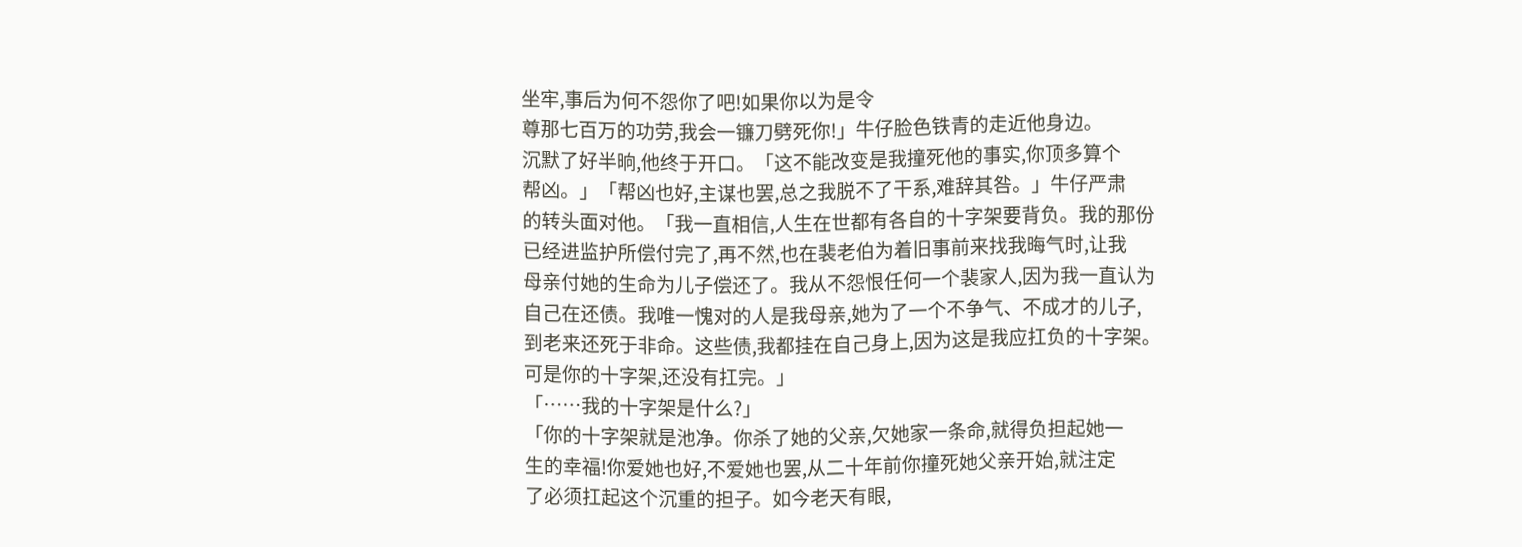坐牢,事后为何不怨你了吧!如果你以为是令
尊那七百万的功劳,我会一镰刀劈死你!」牛仔脸色铁青的走近他身边。
沉默了好半晌,他终于开口。「这不能改变是我撞死他的事实,你顶多算个
帮凶。」「帮凶也好,主谋也罢,总之我脱不了干系,难辞其咎。」牛仔严肃
的转头面对他。「我一直相信,人生在世都有各自的十字架要背负。我的那份
已经进监护所偿付完了,再不然,也在裴老伯为着旧事前来找我晦气时,让我
母亲付她的生命为儿子偿还了。我从不怨恨任何一个裴家人,因为我一直认为
自己在还债。我唯一愧对的人是我母亲,她为了一个不争气、不成才的儿子,
到老来还死于非命。这些债,我都挂在自己身上,因为这是我应扛负的十字架。
可是你的十字架,还没有扛完。」
「……我的十字架是什么?」
「你的十字架就是池净。你杀了她的父亲,欠她家一条命,就得负担起她一
生的幸福!你爱她也好,不爱她也罢,从二十年前你撞死她父亲开始,就注定
了必须扛起这个沉重的担子。如今老天有眼,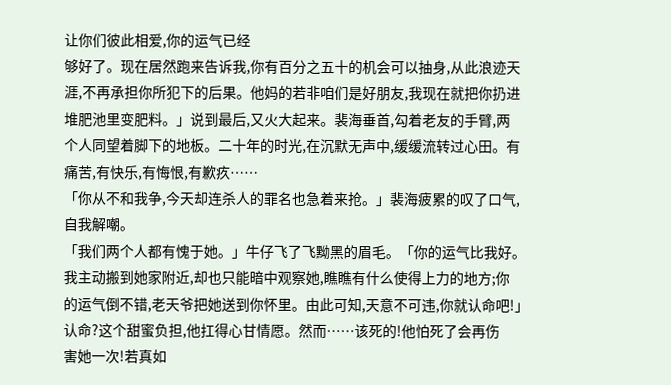让你们彼此相爱,你的运气已经
够好了。现在居然跑来告诉我,你有百分之五十的机会可以抽身,从此浪迹天
涯,不再承担你所犯下的后果。他妈的若非咱们是好朋友,我现在就把你扔进
堆肥池里变肥料。」说到最后,又火大起来。裴海垂首,勾着老友的手臂,两
个人同望着脚下的地板。二十年的时光,在沉默无声中,缓缓流转过心田。有
痛苦,有快乐,有悔恨,有歉疚……
「你从不和我争,今天却连杀人的罪名也急着来抢。」裴海疲累的叹了口气,
自我解嘲。
「我们两个人都有愧于她。」牛仔飞了飞黝黑的眉毛。「你的运气比我好。
我主动搬到她家附近,却也只能暗中观察她,瞧瞧有什么使得上力的地方;你
的运气倒不错,老天爷把她送到你怀里。由此可知,天意不可违,你就认命吧!」
认命?这个甜蜜负担,他扛得心甘情愿。然而……该死的!他怕死了会再伤
害她一次!若真如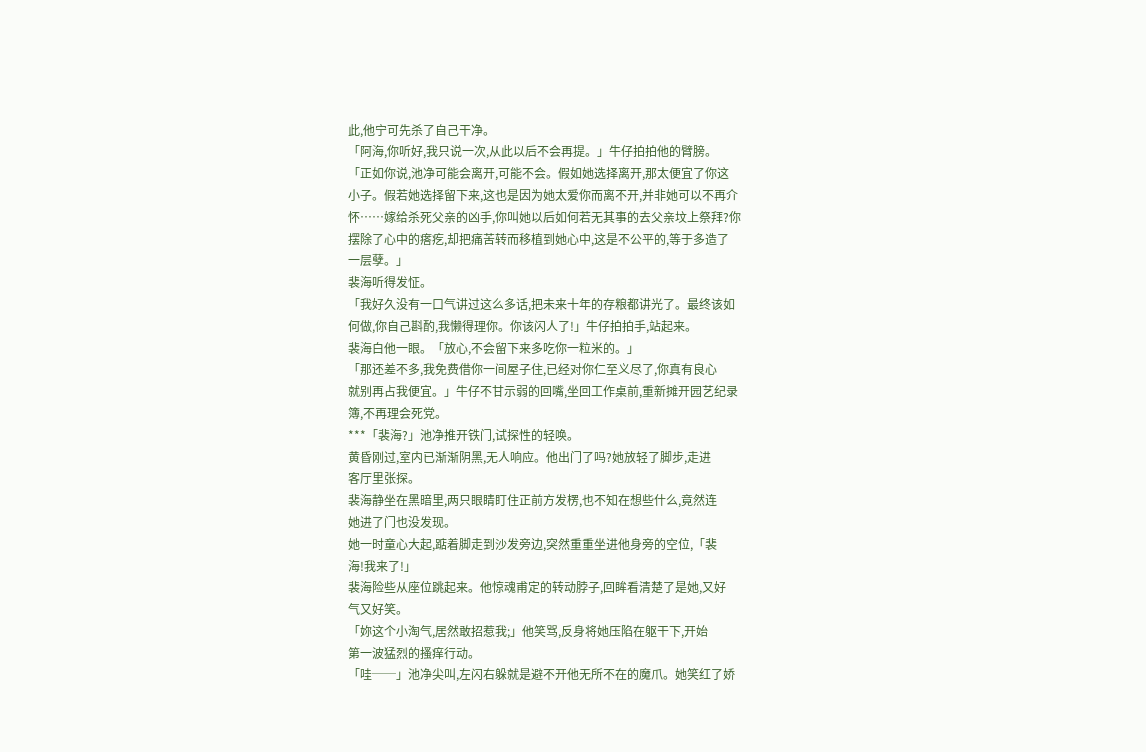此,他宁可先杀了自己干净。
「阿海,你听好,我只说一次,从此以后不会再提。」牛仔拍拍他的臂膀。
「正如你说,池净可能会离开,可能不会。假如她选择离开,那太便宜了你这
小子。假若她选择留下来,这也是因为她太爱你而离不开,并非她可以不再介
怀……嫁给杀死父亲的凶手,你叫她以后如何若无其事的去父亲坟上祭拜?你
摆除了心中的瘩疙,却把痛苦转而移植到她心中,这是不公平的,等于多造了
一层孽。」
裴海听得发怔。
「我好久没有一口气讲过这么多话,把未来十年的存粮都讲光了。最终该如
何做,你自己斟酌,我懒得理你。你该闪人了!」牛仔拍拍手,站起来。
裴海白他一眼。「放心,不会留下来多吃你一粒米的。」
「那还差不多,我免费借你一间屋子住,已经对你仁至义尽了,你真有良心
就别再占我便宜。」牛仔不甘示弱的回嘴,坐回工作桌前,重新摊开园艺纪录
簿,不再理会死党。
***「裴海?」池净推开铁门,试探性的轻唤。
黄昏刚过,室内已渐渐阴黑,无人响应。他出门了吗?她放轻了脚步,走进
客厅里张探。
裴海静坐在黑暗里,两只眼睛盯住正前方发楞,也不知在想些什么,竟然连
她进了门也没发现。
她一时童心大起,踮着脚走到沙发旁边,突然重重坐进他身旁的空位,「裴
海!我来了!」
裴海险些从座位跳起来。他惊魂甫定的转动脖子,回眸看清楚了是她,又好
气又好笑。
「妳这个小淘气,居然敢招惹我;」他笑骂,反身将她压陷在躯干下,开始
第一波猛烈的搔痒行动。
「哇──」池净尖叫,左闪右躲就是避不开他无所不在的魔爪。她笑红了娇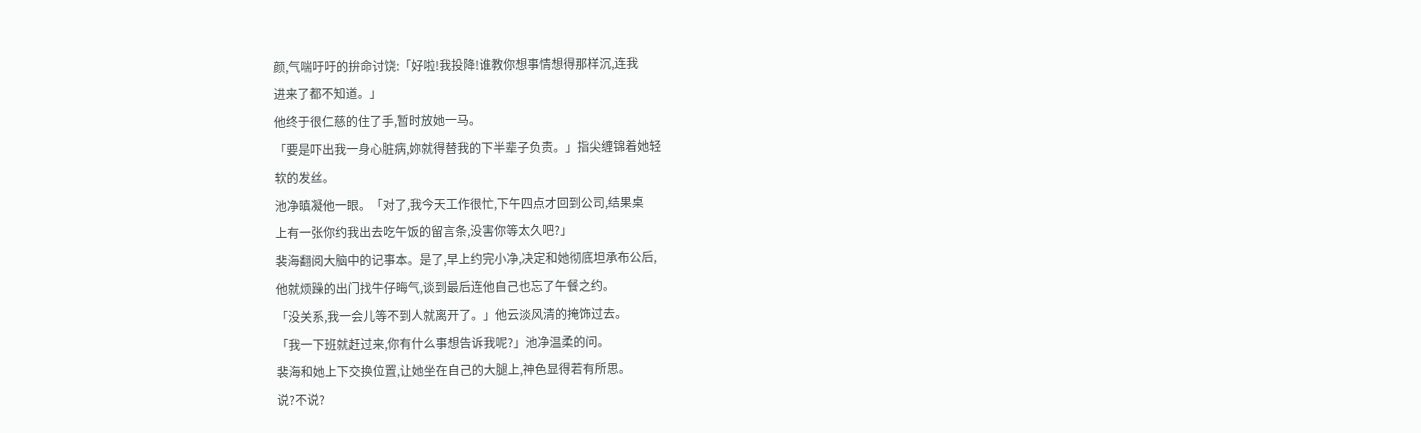颜,气喘吁吁的拚命讨饶:「好啦!我投降!谁教你想事情想得那样沉,连我
进来了都不知道。」
他终于很仁慈的住了手,暂时放她一马。
「要是吓出我一身心脏病,妳就得替我的下半辈子负责。」指尖缠锦着她轻
软的发丝。
池净瞋凝他一眼。「对了,我今天工作很忙,下午四点才回到公司,结果桌
上有一张你约我出去吃午饭的留言条,没害你等太久吧?」
裴海翻阅大脑中的记事本。是了,早上约完小净,决定和她彻底坦承布公后,
他就烦躁的出门找牛仔晦气,谈到最后连他自己也忘了午餐之约。
「没关系,我一会儿等不到人就离开了。」他云淡风清的掩饰过去。
「我一下班就赶过来,你有什么事想告诉我呢?」池净温柔的问。
裴海和她上下交换位置,让她坐在自己的大腿上,神色显得若有所思。
说?不说?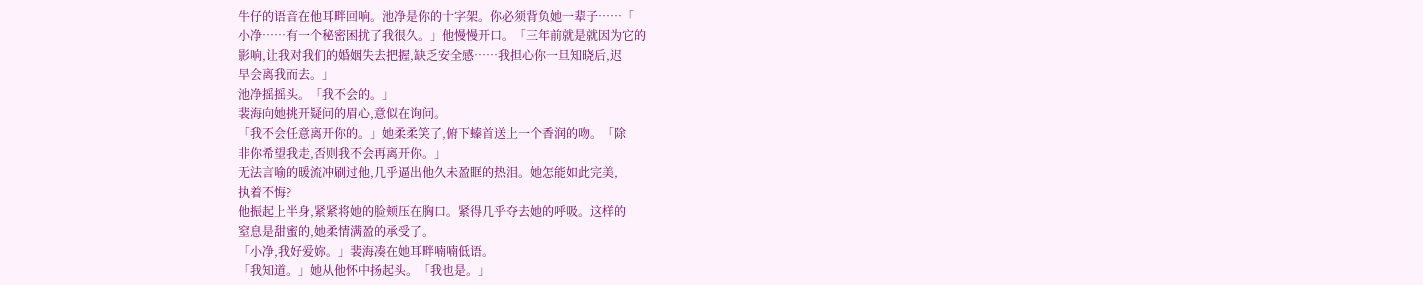牛仔的语音在他耳畔回响。池净是你的十字架。你必须背负她一辈子……「
小净……有一个秘密困扰了我很久。」他慢慢开口。「三年前就是就因为它的
影响,让我对我们的婚姻失去把握,缺乏安全感……我担心你一旦知晓后,迟
早会离我而去。」
池净摇摇头。「我不会的。」
裴海向她挑开疑问的眉心,意似在询问。
「我不会任意离开你的。」她柔柔笑了,俯下螓首送上一个香润的吻。「除
非你希望我走,否则我不会再离开你。」
无法言喻的暖流冲刷过他,几乎逼出他久未盈眶的热泪。她怎能如此完美,
执着不悔?
他振起上半身,紧紧将她的脸颊压在胸口。紧得几乎夺去她的呼吸。这样的
窒息是甜蜜的,她柔情满盈的承受了。
「小净,我好爱妳。」裴海凑在她耳畔喃喃低语。
「我知道。」她从他怀中扬起头。「我也是。」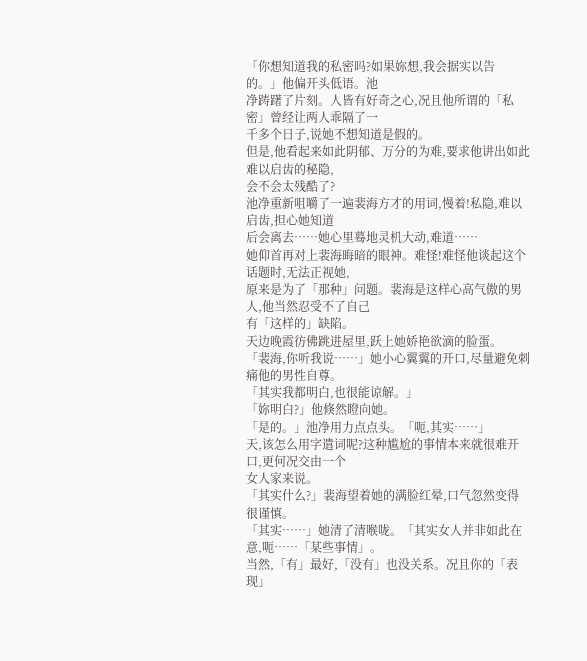「你想知道我的私密吗?如果妳想,我会据实以告的。」他偏开头低语。池
净踌躇了片刻。人皆有好奇之心,况且他所谓的「私密」曾经让两人乖隔了一
千多个日子,说她不想知道是假的。
但是,他看起来如此阴郁、万分的为难,要求他讲出如此难以启齿的秘隐,
会不会太残酷了?
池净重新咀嚼了一遍裴海方才的用词,慢着!私隐,难以启齿,担心她知道
后会离去……她心里蓦地灵机大动,难道……
她仰首再对上裴海晦暗的眼神。难怪!难怪他谈起这个话题时,无法正视她,
原来是为了「那种」问题。裴海是这样心高气傲的男人,他当然忍受不了自己
有「这样的」缺陷。
天边晚霞彷佛跳进屋里,跃上她娇艳欲滴的脸蛋。
「裴海,你听我说……」她小心翼翼的开口,尽量避免刺痛他的男性自尊。
「其实我都明白,也很能谅解。」
「妳明白?」他倏然瞪向她。
「是的。」池净用力点点头。「呃,其实……」
天,该怎么用字遣词呢?这种尴尬的事情本来就很难开口,更何况交由一个
女人家来说。
「其实什么?」裴海望着她的满脸红晕,口气忽然变得很谨慎。
「其实……」她清了清喉咙。「其实女人并非如此在意,呃……「某些事情」。
当然,「有」最好,「没有」也没关系。况且你的「表现」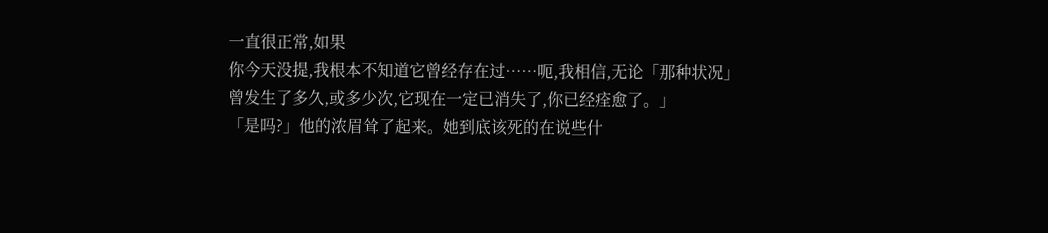一直很正常,如果
你今天没提,我根本不知道它曾经存在过……呃,我相信,无论「那种状况」
曾发生了多久,或多少次,它现在一定已消失了,你已经痊愈了。」
「是吗?」他的浓眉耸了起来。她到底该死的在说些什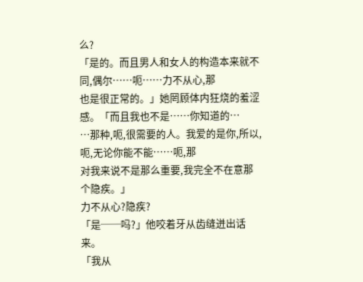么?
「是的。而且男人和女人的构造本来就不同,偶尔……呃……力不从心,那
也是很正常的。」她罔顾体内狂烧的羞涩感。「而且我也不是……你知道的…
…那种,呃,很需要的人。我爱的是你,所以,呃,无论你能不能……呃,那
对我来说不是那么重要,我完全不在意那个隐疾。」
力不从心?隐疾?
「是──吗?」他咬着牙从齿缝迸出话来。
「我从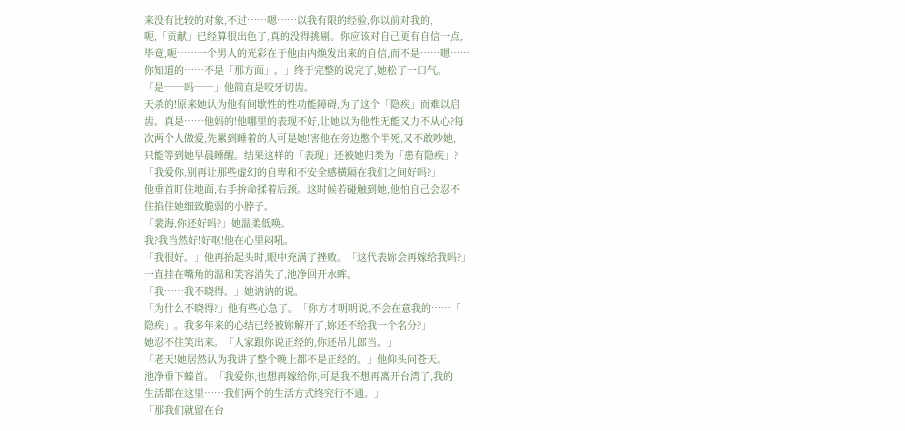来没有比较的对象,不过……嗯……以我有限的经验,你以前对我的,
呃,「贡献」已经算很出色了,真的没得挑剔。你应该对自己更有自信一点,
毕竟,呃……一个男人的光彩在于他由内焕发出来的自信,而不是……嗯……
你知道的……不是「那方面」。」终于完整的说完了,她松了一口气。
「是──吗──」他简直是咬牙切齿。
天杀的!原来她认为他有间歇性的性功能障碍,为了这个「隐疾」而难以启
齿。真是……他妈的!他哪里的表现不好,让她以为他性无能又力不从心?每
次两个人做爱,先累到睡着的人可是她!害他在旁边憋个半死,又不敢吵她,
只能等到她早晨睡醒。结果这样的「表现」还被她归类为「患有隐疾」?
「我爱你,别再让那些虚幻的自卑和不安全感横隔在我们之间好吗?」
他垂首盯住地面,右手拚命揉着后颈。这时候若碰触到她,他怕自己会忍不
住掐住她细致脆弱的小脖子。
「裴海,你还好吗?」她温柔低唤。
我?我当然好!好呕!他在心里闷吼。
「我很好。」他再抬起头时,眼中充满了挫败。「这代表妳会再嫁给我吗?」
一直挂在嘴角的温和笑容消失了,池净回开水眸。
「我……我不晓得。」她讷讷的说。
「为什么不晓得?」他有些心急了。「你方才明明说,不会在意我的……「
隐疾」。我多年来的心结已经被妳解开了,妳还不给我一个名分?」
她忍不住笑出来。「人家跟你说正经的,你还吊儿郎当。」
「老天!她居然认为我讲了整个晚上都不是正经的。」他仰头问苍天。
池净垂下螓首。「我爱你,也想再嫁给你,可是我不想再离开台湾了,我的
生活都在这里……我们两个的生活方式终究行不通。」
「那我们就留在台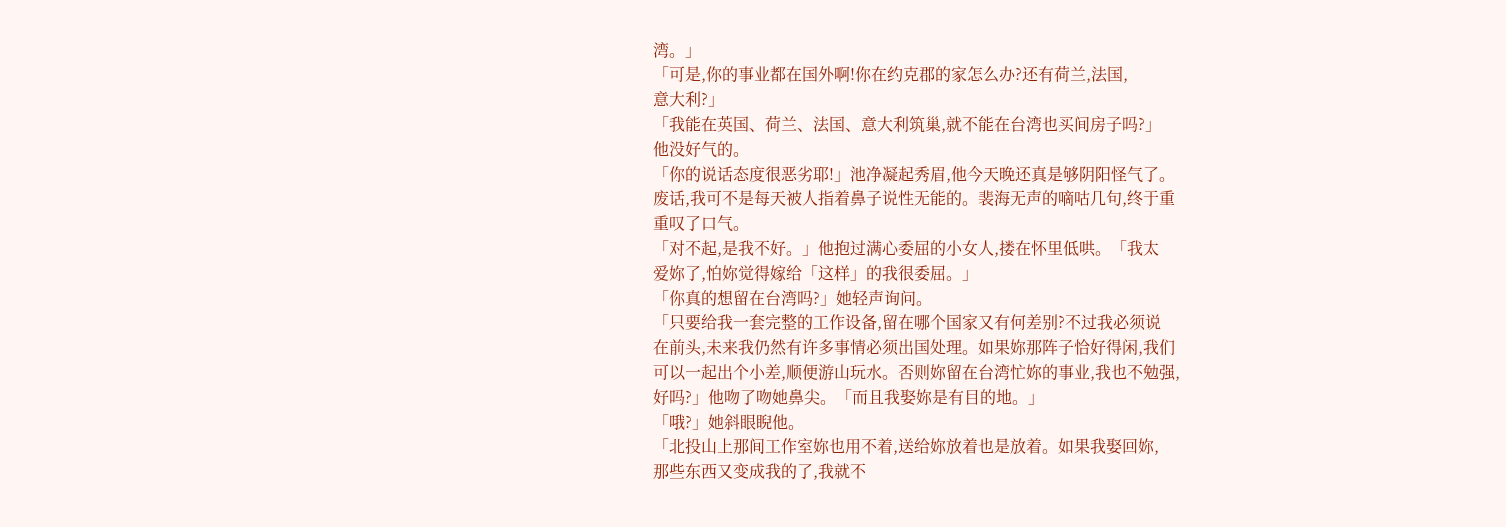湾。」
「可是,你的事业都在国外啊!你在约克郡的家怎么办?还有荷兰,法国,
意大利?」
「我能在英国、荷兰、法国、意大利筑巢,就不能在台湾也买间房子吗?」
他没好气的。
「你的说话态度很恶劣耶!」池净凝起秀眉,他今天晚还真是够阴阳怪气了。
废话,我可不是每天被人指着鼻子说性无能的。裴海无声的嘀咕几句,终于重
重叹了口气。
「对不起,是我不好。」他抱过满心委屈的小女人,搂在怀里低哄。「我太
爱妳了,怕妳觉得嫁给「这样」的我很委屈。」
「你真的想留在台湾吗?」她轻声询问。
「只要给我一套完整的工作设备,留在哪个国家又有何差别?不过我必须说
在前头,未来我仍然有许多事情必须出国处理。如果妳那阵子恰好得闲,我们
可以一起出个小差,顺便游山玩水。否则妳留在台湾忙妳的事业,我也不勉强,
好吗?」他吻了吻她鼻尖。「而且我娶妳是有目的地。」
「哦?」她斜眼睨他。
「北投山上那间工作室妳也用不着,送给妳放着也是放着。如果我娶回妳,
那些东西又变成我的了,我就不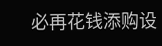必再花钱添购设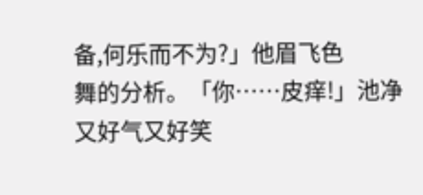备,何乐而不为?」他眉飞色
舞的分析。「你……皮痒!」池净又好气又好笑